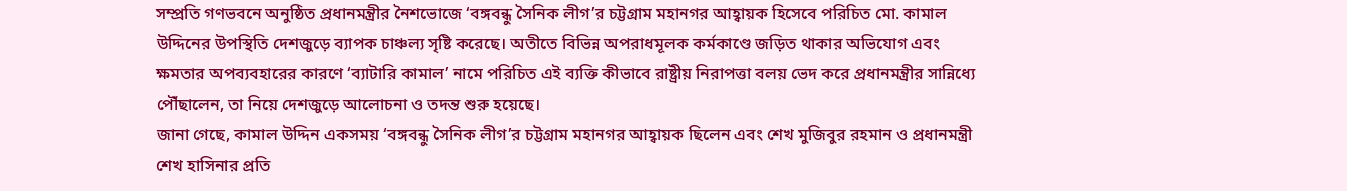সম্প্রতি গণভবনে অনুষ্ঠিত প্রধানমন্ত্রীর নৈশভোজে ‘বঙ্গবন্ধু সৈনিক লীগ’র চট্টগ্রাম মহানগর আহ্বায়ক হিসেবে পরিচিত মো. কামাল উদ্দিনের উপস্থিতি দেশজুড়ে ব্যাপক চাঞ্চল্য সৃষ্টি করেছে। অতীতে বিভিন্ন অপরাধমূলক কর্মকাণ্ডে জড়িত থাকার অভিযোগ এবং ক্ষমতার অপব্যবহারের কারণে ‘ব্যাটারি কামাল’ নামে পরিচিত এই ব্যক্তি কীভাবে রাষ্ট্রীয় নিরাপত্তা বলয় ভেদ করে প্রধানমন্ত্রীর সান্নিধ্যে পৌঁছালেন, তা নিয়ে দেশজুড়ে আলোচনা ও তদন্ত শুরু হয়েছে।
জানা গেছে, কামাল উদ্দিন একসময় ‘বঙ্গবন্ধু সৈনিক লীগ’র চট্টগ্রাম মহানগর আহ্বায়ক ছিলেন এবং শেখ মুজিবুর রহমান ও প্রধানমন্ত্রী শেখ হাসিনার প্রতি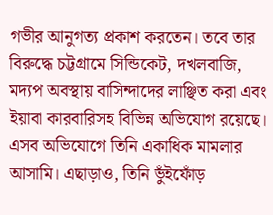গভীর আনুগত্য প্রকাশ করতেন। তবে তার বিরুদ্ধে চট্টগ্রামে সিন্ডিকেট, দখলবাজি, মদ্যপ অবস্থায় বাসিন্দাদের লাঞ্ছিত করা এবং ইয়াবা কারবারিসহ বিভিন্ন অভিযোগ রয়েছে। এসব অভিযোগে তিনি একাধিক মামলার আসামি। এছাড়াও, তিনি ভুঁইফোঁড়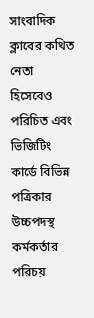সাংবাদিক ক্লাবের কথিত নেতা হিসেবেও পরিচিত এবং ভিজিটিং কার্ডে বিভিন্ন পত্রিকার উচ্চপদস্থ কর্মকর্তার পরিচয়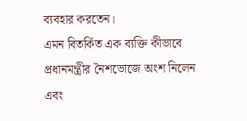ব্যবহার করতেন।
এমন বিতর্কিত এক ব্যক্তি কীভাবে প্রধানমন্ত্রীর নৈশভোজে অংশ নিলেন এবং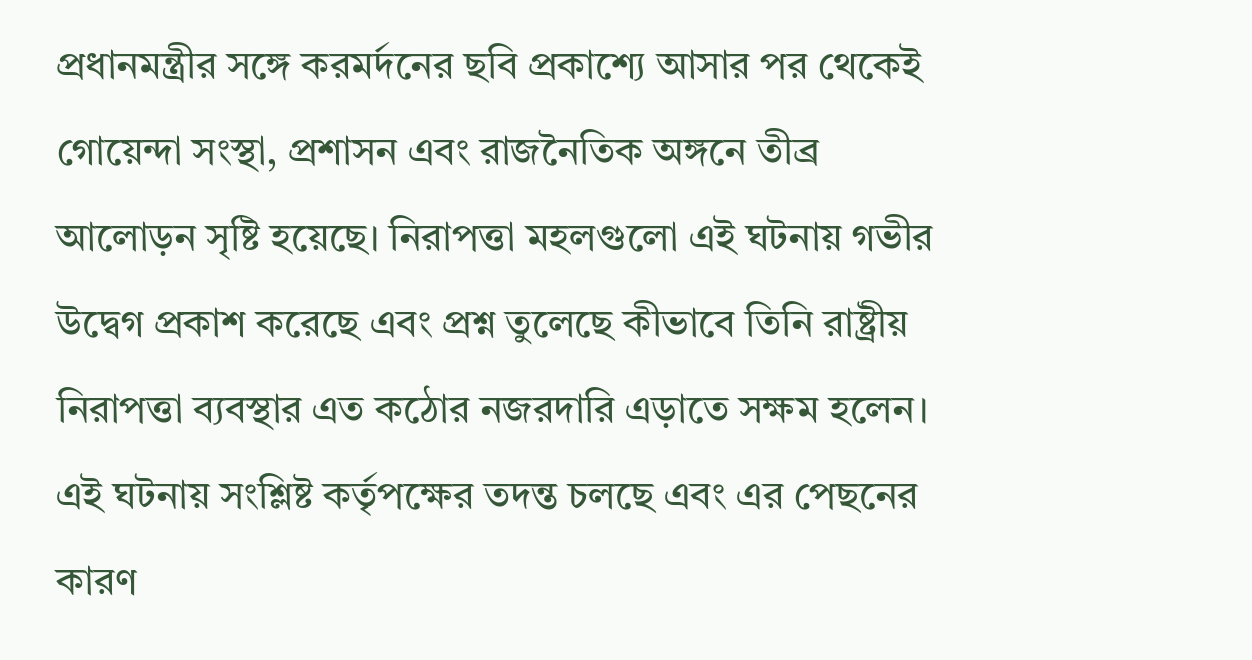প্রধানমন্ত্রীর সঙ্গে করমর্দনের ছবি প্রকাশ্যে আসার পর থেকেই গোয়েন্দা সংস্থা, প্রশাসন এবং রাজনৈতিক অঙ্গনে তীব্র আলোড়ন সৃষ্টি হয়েছে। নিরাপত্তা মহলগুলো এই ঘটনায় গভীর উদ্বেগ প্রকাশ করেছে এবং প্রশ্ন তুলেছে কীভাবে তিনি রাষ্ট্রীয় নিরাপত্তা ব্যবস্থার এত কঠোর নজরদারি এড়াতে সক্ষম হলেন। এই ঘটনায় সংশ্লিষ্ট কর্তৃপক্ষের তদন্ত চলছে এবং এর পেছনের কারণ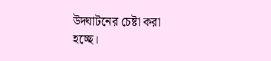উদ্ঘাটনের চেষ্টা করা হচ্ছে।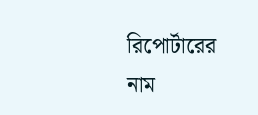রিপোর্টারের নাম